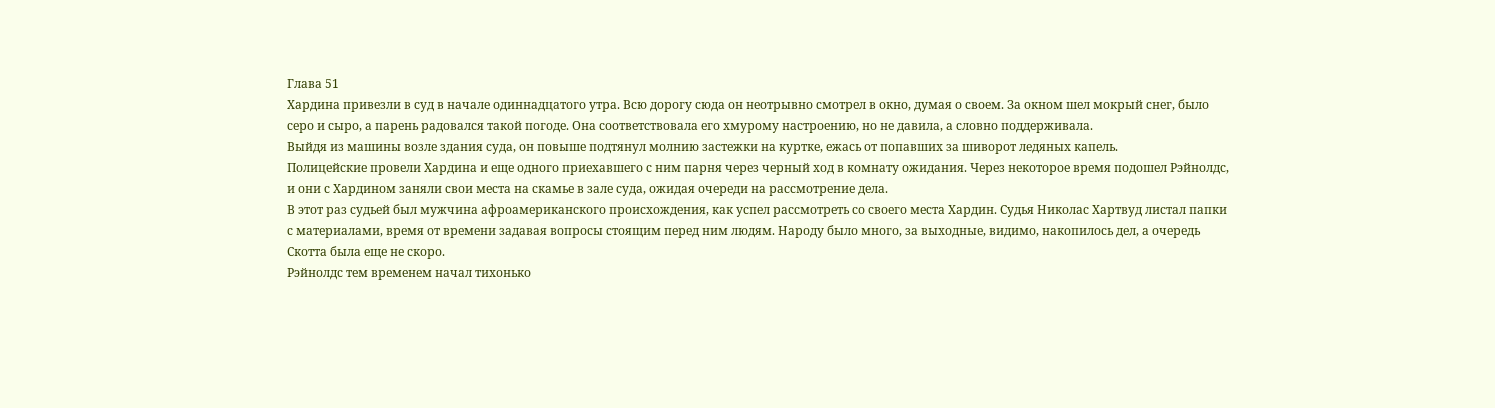Глава 51
Хардина привезли в суд в начале одиннадцатого утра. Всю дорогу сюда он неотрывно смотрел в окно, думая о своем. За окном шел мокрый снег, было серо и сыро, а парень радовался такой погоде. Она соответствовала его хмурому настроению, но не давила, а словно поддерживала.
Выйдя из машины возле здания суда, он повыше подтянул молнию застежки на куртке, ежась от попавших за шиворот ледяных капель.
Полицейские провели Хардина и еще одного приехавшего с ним парня через черный ход в комнату ожидания. Через некоторое время подошел Рэйнолдс, и они с Хардином заняли свои места на скамье в зале суда, ожидая очереди на рассмотрение дела.
В этот раз судьей был мужчина афроамериканского происхождения, как успел рассмотреть со своего места Хардин. Судья Николас Хартвуд листал папки с материалами, время от времени задавая вопросы стоящим перед ним людям. Народу было много, за выходные, видимо, накопилось дел, а очередь Скотта была еще не скоро.
Рэйнолдс тем временем начал тихонько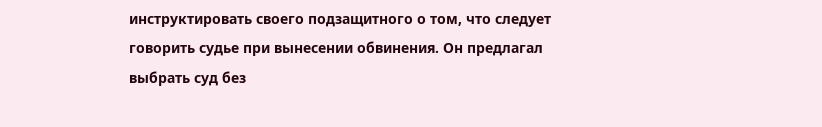инструктировать своего подзащитного о том, что следует говорить судье при вынесении обвинения. Он предлагал выбрать суд без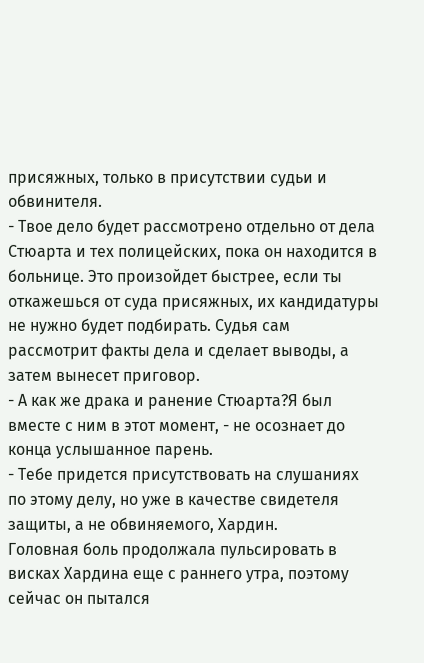присяжных, только в присутствии судьи и обвинителя.
- Твое дело будет рассмотрено отдельно от дела Стюарта и тех полицейских, пока он находится в больнице. Это произойдет быстрее, если ты откажешься от суда присяжных, их кандидатуры не нужно будет подбирать. Судья сам рассмотрит факты дела и сделает выводы, а затем вынесет приговор.
- А как же драка и ранение Стюарта?Я был вместе с ним в этот момент, - не осознает до конца услышанное парень.
- Тебе придется присутствовать на слушаниях по этому делу, но уже в качестве свидетеля защиты, а не обвиняемого, Хардин.
Головная боль продолжала пульсировать в висках Хардина еще с раннего утра, поэтому сейчас он пытался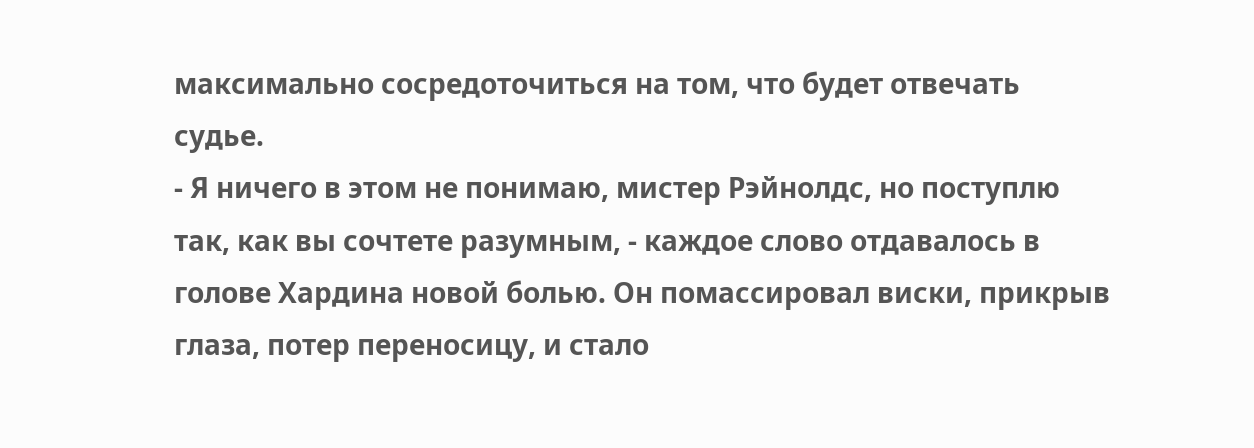максимально сосредоточиться на том, что будет отвечать судье.
- Я ничего в этом не понимаю, мистер Рэйнолдс, но поступлю так, как вы сочтете разумным, - каждое слово отдавалось в голове Хардина новой болью. Он помассировал виски, прикрыв глаза, потер переносицу, и стало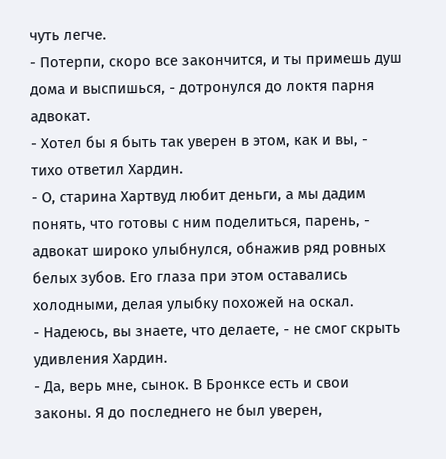чуть легче.
- Потерпи, скоро все закончится, и ты примешь душ дома и выспишься, - дотронулся до локтя парня адвокат.
- Хотел бы я быть так уверен в этом, как и вы, - тихо ответил Хардин.
- О, старина Хартвуд любит деньги, а мы дадим понять, что готовы с ним поделиться, парень, - адвокат широко улыбнулся, обнажив ряд ровных белых зубов. Его глаза при этом оставались холодными, делая улыбку похожей на оскал.
- Надеюсь, вы знаете, что делаете, - не смог скрыть удивления Хардин.
- Да, верь мне, сынок. В Бронксе есть и свои законы. Я до последнего не был уверен,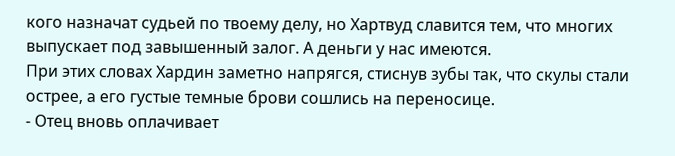кого назначат судьей по твоему делу, но Хартвуд славится тем, что многих выпускает под завышенный залог. А деньги у нас имеются.
При этих словах Хардин заметно напрягся, стиснув зубы так, что скулы стали острее, а его густые темные брови сошлись на переносице.
- Отец вновь оплачивает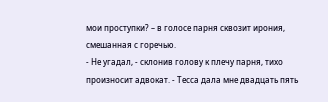мои проступки? – в голосе парня сквозит ирония, смешанная с горечью.
- Не угадал, - склонив голову к плечу парня, тихо произносит адвокат. - Тесса дала мне двадцать пять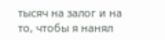тысяч на залог и на то, чтобы я нанял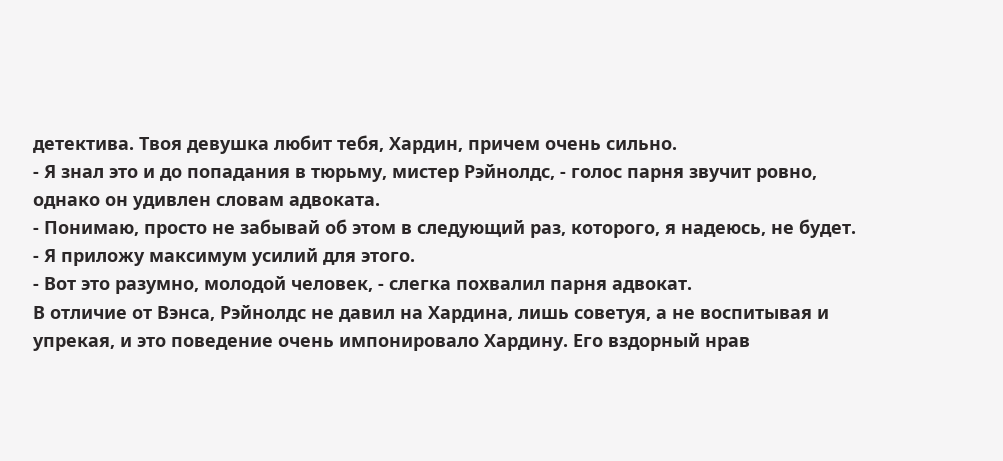детектива. Твоя девушка любит тебя, Хардин, причем очень сильно.
- Я знал это и до попадания в тюрьму, мистер Рэйнолдс, - голос парня звучит ровно, однако он удивлен словам адвоката.
- Понимаю, просто не забывай об этом в следующий раз, которого, я надеюсь, не будет.
- Я приложу максимум усилий для этого.
- Вот это разумно, молодой человек, - слегка похвалил парня адвокат.
В отличие от Вэнса, Рэйнолдс не давил на Хардина, лишь советуя, а не воспитывая и упрекая, и это поведение очень импонировало Хардину. Его вздорный нрав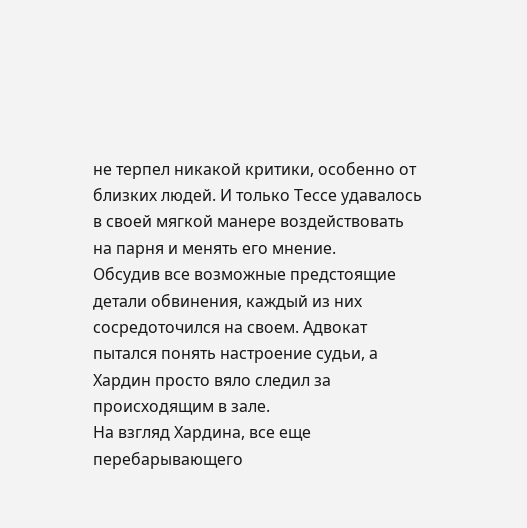не терпел никакой критики, особенно от близких людей. И только Тессе удавалось в своей мягкой манере воздействовать на парня и менять его мнение.
Обсудив все возможные предстоящие детали обвинения, каждый из них сосредоточился на своем. Адвокат пытался понять настроение судьи, а Хардин просто вяло следил за происходящим в зале.
На взгляд Хардина, все еще перебарывающего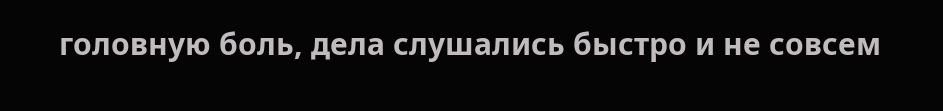головную боль, дела слушались быстро и не совсем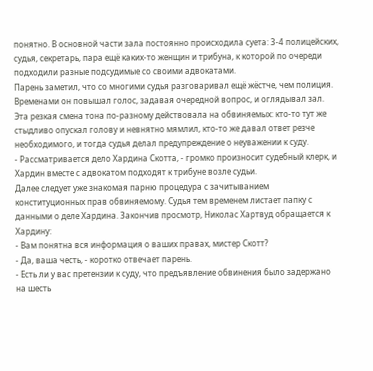понятно. В основной части зала постоянно происходила суета: 3-4 полицейских, судья, секретарь, пара ещё каких-то женщин и трибуна, к которой по очереди подходили разные подсудимые со своими адвокатами.
Парень заметил, что со многими судья разговаривал ещё жёстче, чем полиция. Временами он повышал голос, задавая очередной вопрос, и оглядывал зал. Эта резкая смена тона по-разному действовала на обвиняемых: кто-то тут же стыдливо опускал голову и невнятно мямлил, кто-то же давал ответ резче необходимого, и тогда судья делал предупреждение о неуважении к суду.
- Рассматривается дело Хардина Скотта, - громко произносит судебный клерк, и Хардин вместе с адвокатом подходят к трибуне возле судьи.
Далее следует уже знакомая парню процедура с зачитыванием конституционных прав обвиняемому. Судья тем временем листает папку с данными о деле Хардина. Закончив просмотр, Николас Хартвуд обращается к Хардину:
- Вам понятна вся информация о ваших правах, мистер Скотт?
- Да, ваша честь, - коротко отвечает парень.
- Есть ли у вас претензии к суду, что предъявление обвинения было задержано на шесть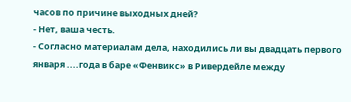часов по причине выходных дней?
- Нет, ваша честь.
- Согласно материалам дела, находились ли вы двадцать первого января ....года в баре «Фенвикс» в Ривердейле между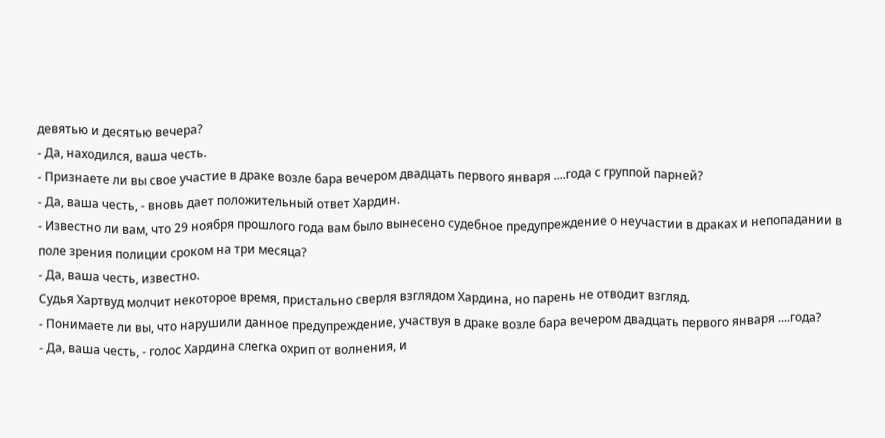девятью и десятью вечера?
- Да, находился, ваша честь.
- Признаете ли вы свое участие в драке возле бара вечером двадцать первого января ....года с группой парней?
- Да, ваша честь, - вновь дает положительный ответ Хардин.
- Известно ли вам, что 29 ноября прошлого года вам было вынесено судебное предупреждение о неучастии в драках и непопадании в поле зрения полиции сроком на три месяца?
- Да, ваша честь, известно.
Судья Хартвуд молчит некоторое время, пристально сверля взглядом Хардина, но парень не отводит взгляд.
- Понимаете ли вы, что нарушили данное предупреждение, участвуя в драке возле бара вечером двадцать первого января ....года?
- Да, ваша честь, - голос Хардина слегка охрип от волнения, и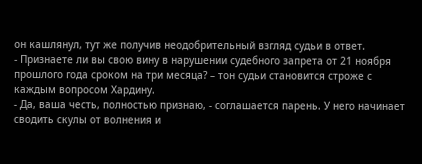он кашлянул, тут же получив неодобрительный взгляд судьи в ответ.
- Признаете ли вы свою вину в нарушении судебного запрета от 21 ноября прошлого года сроком на три месяца? – тон судьи становится строже с каждым вопросом Хардину.
- Да, ваша честь, полностью признаю, - соглашается парень. У него начинает сводить скулы от волнения и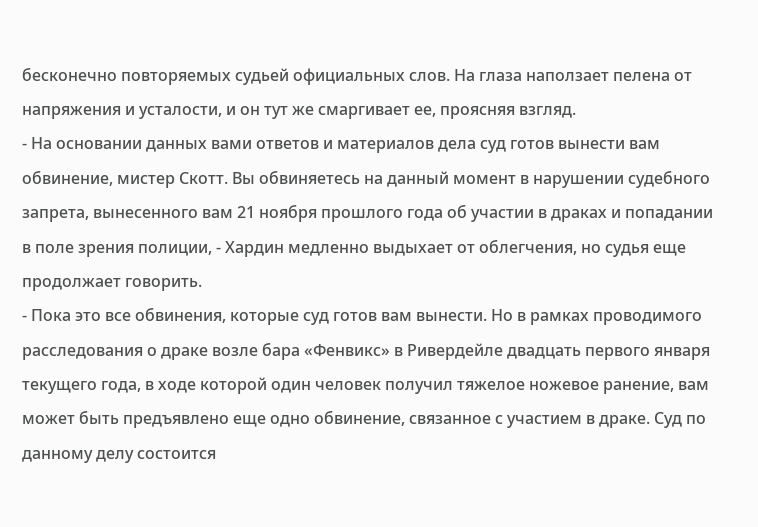бесконечно повторяемых судьей официальных слов. На глаза наползает пелена от напряжения и усталости, и он тут же смаргивает ее, проясняя взгляд.
- На основании данных вами ответов и материалов дела суд готов вынести вам обвинение, мистер Скотт. Вы обвиняетесь на данный момент в нарушении судебного запрета, вынесенного вам 21 ноября прошлого года об участии в драках и попадании в поле зрения полиции, - Хардин медленно выдыхает от облегчения, но судья еще продолжает говорить.
- Пока это все обвинения, которые суд готов вам вынести. Но в рамках проводимого расследования о драке возле бара «Фенвикс» в Ривердейле двадцать первого января текущего года, в ходе которой один человек получил тяжелое ножевое ранение, вам может быть предъявлено еще одно обвинение, связанное с участием в драке. Суд по данному делу состоится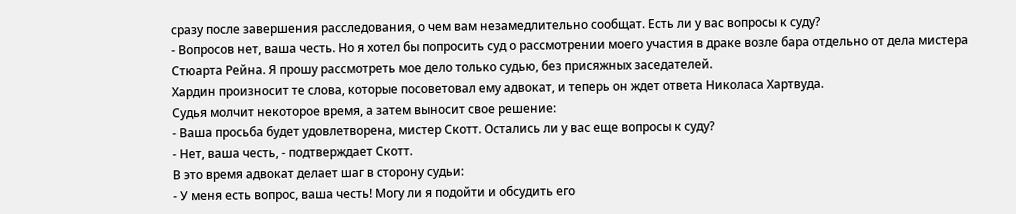сразу после завершения расследования, о чем вам незамедлительно сообщат. Есть ли у вас вопросы к суду?
- Вопросов нет, ваша честь. Но я хотел бы попросить суд о рассмотрении моего участия в драке возле бара отдельно от дела мистера Стюарта Рейна. Я прошу рассмотреть мое дело только судью, без присяжных заседателей.
Хардин произносит те слова, которые посоветовал ему адвокат, и теперь он ждет ответа Николаса Хартвуда.
Судья молчит некоторое время, а затем выносит свое решение:
- Ваша просьба будет удовлетворена, мистер Скотт. Остались ли у вас еще вопросы к суду?
- Нет, ваша честь, - подтверждает Скотт.
В это время адвокат делает шаг в сторону судьи:
- У меня есть вопрос, ваша честь! Могу ли я подойти и обсудить его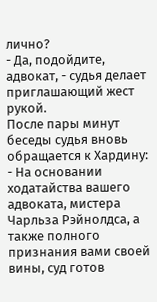лично?
- Да, подойдите, адвокат, - судья делает приглашающий жест рукой.
После пары минут беседы судья вновь обращается к Хардину:
- На основании ходатайства вашего адвоката, мистера Чарльза Рэйнолдса, а также полного признания вами своей вины, суд готов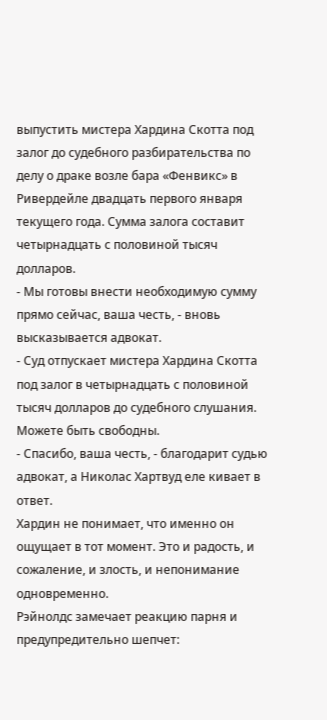выпустить мистера Хардина Скотта под залог до судебного разбирательства по делу о драке возле бара «Фенвикс» в Ривердейле двадцать первого января текущего года. Сумма залога составит четырнадцать с половиной тысяч долларов.
- Мы готовы внести необходимую сумму прямо сейчас, ваша честь, - вновь высказывается адвокат.
- Суд отпускает мистера Хардина Скотта под залог в четырнадцать с половиной тысяч долларов до судебного слушания. Можете быть свободны.
- Спасибо, ваша честь, - благодарит судью адвокат, а Николас Хартвуд еле кивает в ответ.
Хардин не понимает, что именно он ощущает в тот момент. Это и радость, и сожаление, и злость, и непонимание одновременно.
Рэйнолдс замечает реакцию парня и предупредительно шепчет: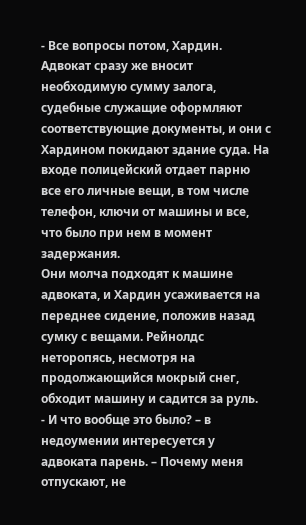- Все вопросы потом, Хардин.
Адвокат сразу же вносит необходимую сумму залога, судебные служащие оформляют соответствующие документы, и они с Хардином покидают здание суда. На входе полицейский отдает парню все его личные вещи, в том числе телефон, ключи от машины и все, что было при нем в момент задержания.
Они молча подходят к машине адвоката, и Хардин усаживается на переднее сидение, положив назад сумку с вещами. Рейнолдс неторопясь, несмотря на продолжающийся мокрый снег, обходит машину и садится за руль.
- И что вообще это было? – в недоумении интересуется у адвоката парень. – Почему меня отпускают, не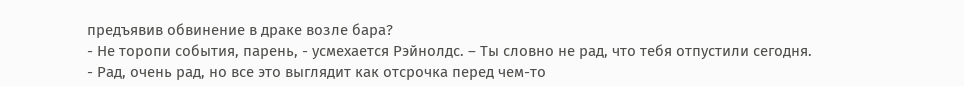предъявив обвинение в драке возле бара?
- Не торопи события, парень, - усмехается Рэйнолдс. – Ты словно не рад, что тебя отпустили сегодня.
- Рад, очень рад, но все это выглядит как отсрочка перед чем-то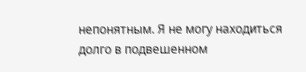непонятным. Я не могу находиться долго в подвешенном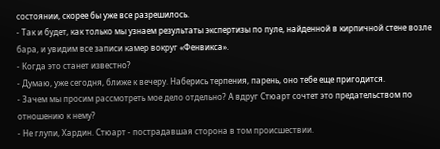состоянии, скорее бы уже все разрешилось.
- Так и будет, как только мы узнаем результаты экспертизы по пуле, найденной в кирпичной стене возле бара, и увидим все записи камер вокруг «Фенвикса».
- Когда это станет известно?
- Думаю, уже сегодня, ближе к вечеру. Наберись терпения, парень, оно тебе еще пригодится.
- Зачем мы просим рассмотреть мое дело отдельно? А вдруг Стюарт сочтет это предательством по отношению к нему?
- Не глупи, Хардин. Стюарт - пострадавшая сторона в том происшествии.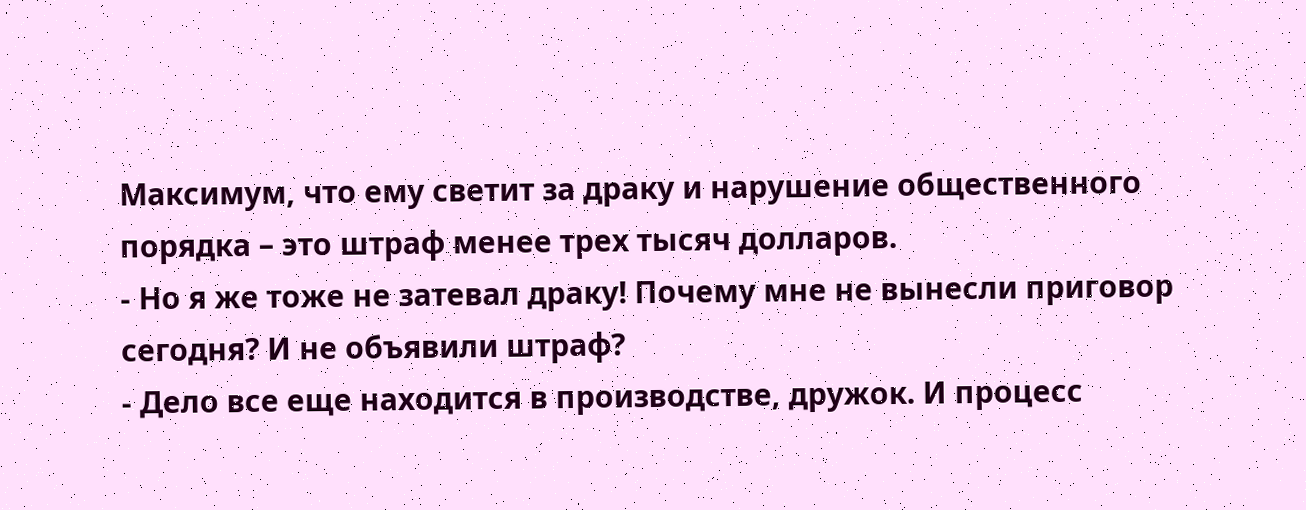Максимум, что ему светит за драку и нарушение общественного порядка – это штраф менее трех тысяч долларов.
- Но я же тоже не затевал драку! Почему мне не вынесли приговор сегодня? И не объявили штраф?
- Дело все еще находится в производстве, дружок. И процесс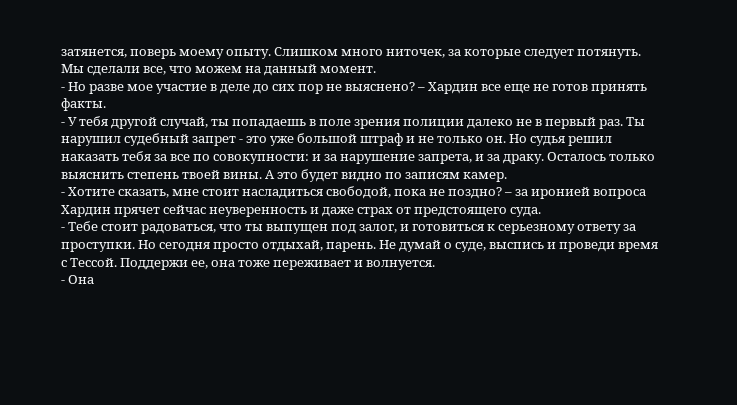затянется, поверь моему опыту. Слишком много ниточек, за которые следует потянуть. Мы сделали все, что можем на данный момент.
- Но разве мое участие в деле до сих пор не выяснено? – Хардин все еще не готов принять факты.
- У тебя другой случай, ты попадаешь в поле зрения полиции далеко не в первый раз. Ты нарушил судебный запрет - это уже большой штраф и не только он. Но судья решил наказать тебя за все по совокупности: и за нарушение запрета, и за драку. Осталось только выяснить степень твоей вины. А это будет видно по записям камер.
- Хотите сказать, мне стоит насладиться свободой, пока не поздно? – за иронией вопроса Хардин прячет сейчас неуверенность и даже страх от предстоящего суда.
- Тебе стоит радоваться, что ты выпущен под залог, и готовиться к серьезному ответу за проступки. Но сегодня просто отдыхай, парень. Не думай о суде, выспись и проведи время с Тессой. Поддержи ее, она тоже переживает и волнуется.
- Она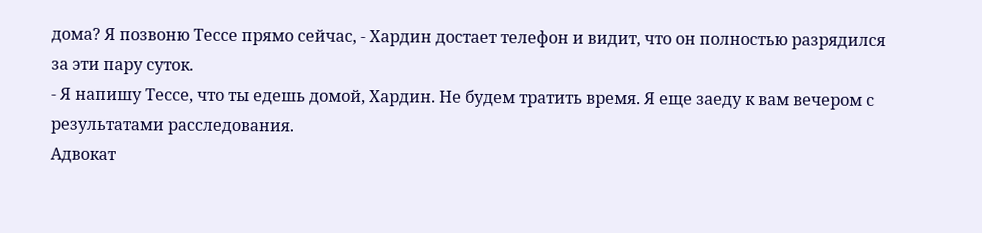дома? Я позвоню Тессе прямо сейчас, - Хардин достает телефон и видит, что он полностью разрядился за эти пару суток.
- Я напишу Тессе, что ты едешь домой, Хардин. Не будем тратить время. Я еще заеду к вам вечером с результатами расследования.
Адвокат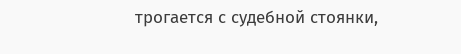трогается с судебной стоянки,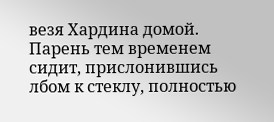везя Хардина домой. Парень тем временем сидит, прислонившись лбом к стеклу, полностью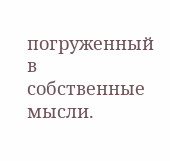погруженный в собственные мысли.